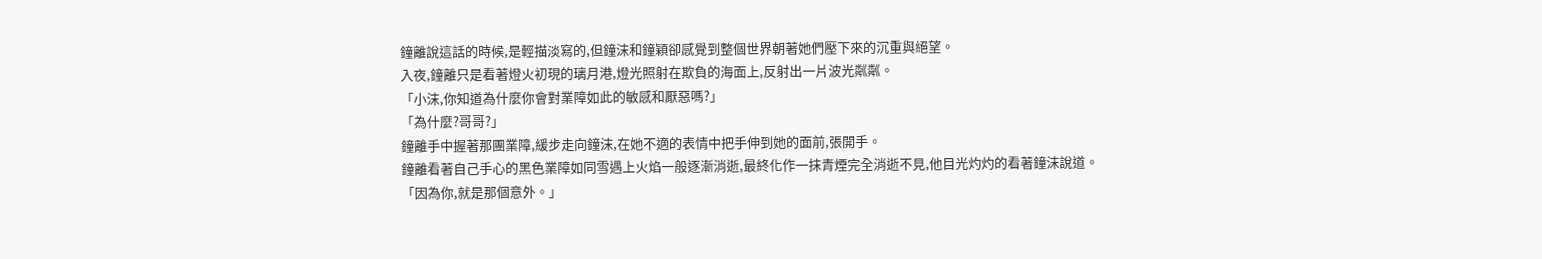鐘離說這話的時候,是輕描淡寫的,但鐘沫和鐘穎卻感覺到整個世界朝著她們壓下來的沉重與絕望。
入夜,鐘離只是看著燈火初現的璃月港,燈光照射在欺負的海面上,反射出一片波光粼粼。
「小沫,你知道為什麼你會對業障如此的敏感和厭惡嗎?」
「為什麼?哥哥?」
鐘離手中握著那團業障,緩步走向鐘沫,在她不適的表情中把手伸到她的面前,張開手。
鐘離看著自己手心的黑色業障如同雪遇上火焰一般逐漸消逝,最終化作一抹青煙完全消逝不見,他目光灼灼的看著鐘沫說道。
「因為你,就是那個意外。」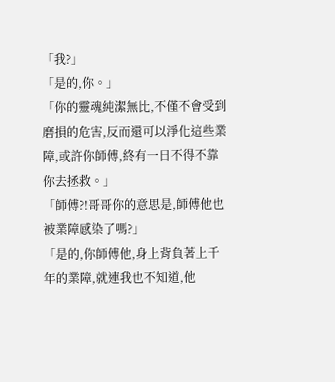「我?」
「是的,你。」
「你的靈魂純潔無比,不僅不會受到磨損的危害,反而還可以淨化這些業障,或許你師傅,終有一日不得不靠你去拯救。」
「師傅?!哥哥你的意思是,師傅他也被業障感染了嗎?」
「是的,你師傅他,身上背負著上千年的業障,就連我也不知道,他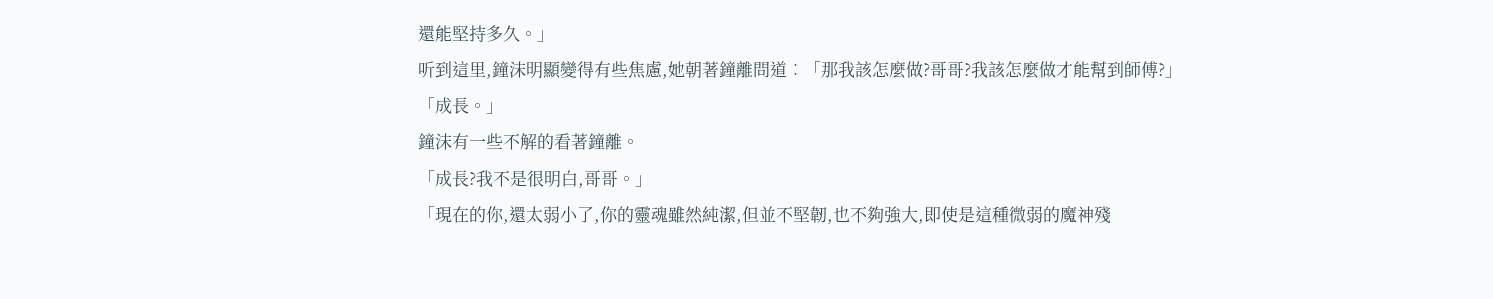還能堅持多久。」
听到這里,鐘沫明顯變得有些焦慮,她朝著鐘離問道︰「那我該怎麼做?哥哥?我該怎麼做才能幫到師傅?」
「成長。」
鐘沫有一些不解的看著鐘離。
「成長?我不是很明白,哥哥。」
「現在的你,還太弱小了,你的靈魂雖然純潔,但並不堅韌,也不夠強大,即使是這種微弱的魔神殘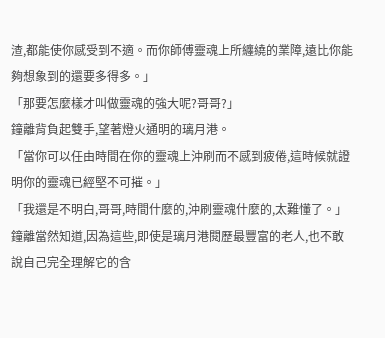渣,都能使你感受到不適。而你師傅靈魂上所纏繞的業障,遠比你能夠想象到的還要多得多。」
「那要怎麼樣才叫做靈魂的強大呢?哥哥?」
鐘離背負起雙手,望著燈火通明的璃月港。
「當你可以任由時間在你的靈魂上沖刷而不感到疲倦,這時候就證明你的靈魂已經堅不可摧。」
「我還是不明白,哥哥,時間什麼的,沖刷靈魂什麼的,太難懂了。」
鐘離當然知道,因為這些,即使是璃月港閱歷最豐富的老人,也不敢說自己完全理解它的含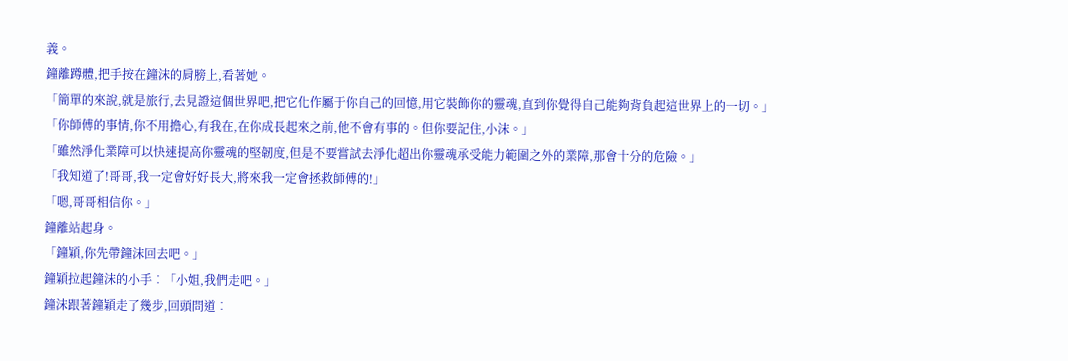義。
鐘離蹲體,把手按在鐘沫的肩膀上,看著她。
「簡單的來說,就是旅行,去見證這個世界吧,把它化作屬于你自己的回憶,用它裝飾你的靈魂,直到你覺得自己能夠背負起這世界上的一切。」
「你師傅的事情,你不用擔心,有我在,在你成長起來之前,他不會有事的。但你要記住,小沫。」
「雖然淨化業障可以快速提高你靈魂的堅韌度,但是不要嘗試去淨化超出你靈魂承受能力範圍之外的業障,那會十分的危險。」
「我知道了!哥哥,我一定會好好長大,將來我一定會拯救師傅的!」
「嗯,哥哥相信你。」
鐘離站起身。
「鐘穎,你先帶鐘沫回去吧。」
鐘穎拉起鐘沫的小手︰「小姐,我們走吧。」
鐘沫跟著鐘穎走了幾步,回頭問道︰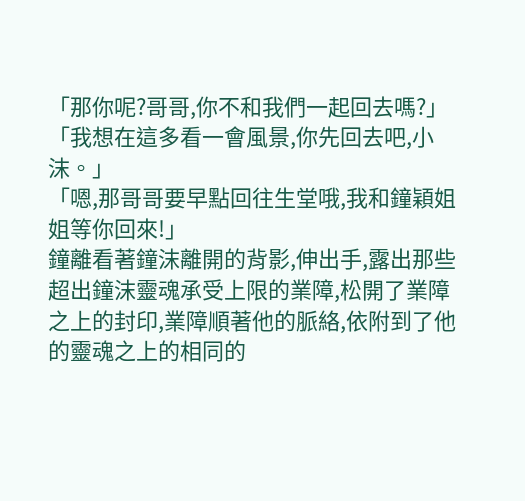「那你呢?哥哥,你不和我們一起回去嗎?」
「我想在這多看一會風景,你先回去吧,小沫。」
「嗯,那哥哥要早點回往生堂哦,我和鐘穎姐姐等你回來!」
鐘離看著鐘沫離開的背影,伸出手,露出那些超出鐘沫靈魂承受上限的業障,松開了業障之上的封印,業障順著他的脈絡,依附到了他的靈魂之上的相同的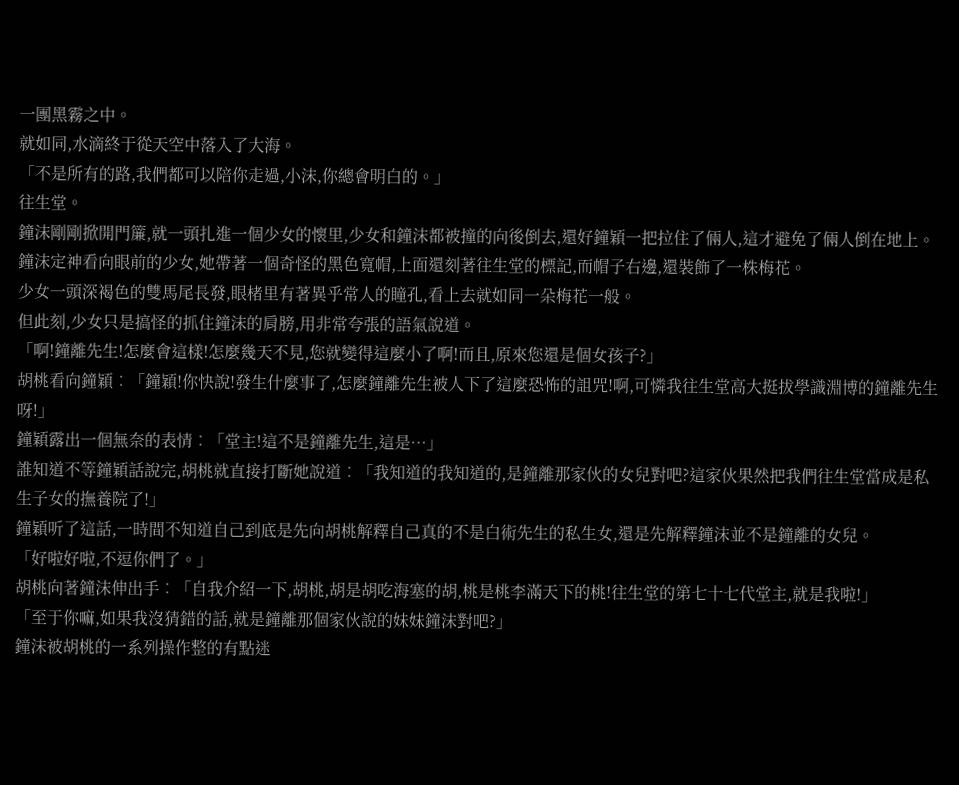一團黑霧之中。
就如同,水滴終于從天空中落入了大海。
「不是所有的路,我們都可以陪你走過,小沫,你總會明白的。」
往生堂。
鐘沫剛剛掀開門簾,就一頭扎進一個少女的懷里,少女和鐘沫都被撞的向後倒去,還好鐘穎一把拉住了倆人,這才避免了倆人倒在地上。
鐘沫定神看向眼前的少女,她帶著一個奇怪的黑色寬帽,上面還刻著往生堂的標記,而帽子右邊,還裝飾了一株梅花。
少女一頭深褐色的雙馬尾長發,眼楮里有著異乎常人的瞳孔,看上去就如同一朵梅花一般。
但此刻,少女只是搞怪的抓住鐘沫的肩膀,用非常夸張的語氣說道。
「啊!鐘離先生!怎麼會這樣!怎麼幾天不見,您就變得這麼小了啊!而且,原來您還是個女孩子?」
胡桃看向鐘穎︰「鐘穎!你快說!發生什麼事了,怎麼鐘離先生被人下了這麼恐怖的詛咒!啊,可憐我往生堂高大挺拔學識淵博的鐘離先生呀!」
鐘穎露出一個無奈的表情︰「堂主!這不是鐘離先生,這是…」
誰知道不等鐘穎話說完,胡桃就直接打斷她說道︰「我知道的我知道的,是鐘離那家伙的女兒對吧?這家伙果然把我們往生堂當成是私生子女的撫養院了!」
鐘穎听了這話,一時間不知道自己到底是先向胡桃解釋自己真的不是白術先生的私生女,還是先解釋鐘沫並不是鐘離的女兒。
「好啦好啦,不逗你們了。」
胡桃向著鐘沫伸出手︰「自我介紹一下,胡桃,胡是胡吃海塞的胡,桃是桃李滿天下的桃!往生堂的第七十七代堂主,就是我啦!」
「至于你嘛,如果我沒猜錯的話,就是鐘離那個家伙說的妹妹鐘沫對吧?」
鐘沫被胡桃的一系列操作整的有點迷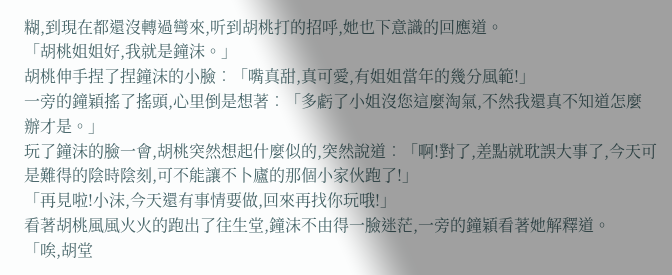糊,到現在都還沒轉過彎來,听到胡桃打的招呼,她也下意識的回應道。
「胡桃姐姐好,我就是鐘沫。」
胡桃伸手捏了捏鐘沫的小臉︰「嘴真甜,真可愛,有姐姐當年的幾分風範!」
一旁的鐘穎搖了搖頭,心里倒是想著︰「多虧了小姐沒您這麼淘氣,不然我還真不知道怎麼辦才是。」
玩了鐘沫的臉一會,胡桃突然想起什麼似的,突然說道︰「啊!對了,差點就耽誤大事了,今天可是難得的陰時陰刻,可不能讓不卜廬的那個小家伙跑了!」
「再見啦!小沫,今天還有事情要做,回來再找你玩哦!」
看著胡桃風風火火的跑出了往生堂,鐘沫不由得一臉迷茫,一旁的鐘穎看著她解釋道。
「唉,胡堂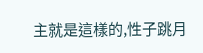主就是這樣的,性子跳月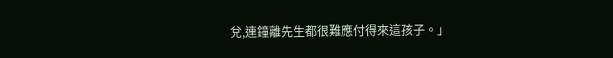兌,連鐘離先生都很難應付得來這孩子。」